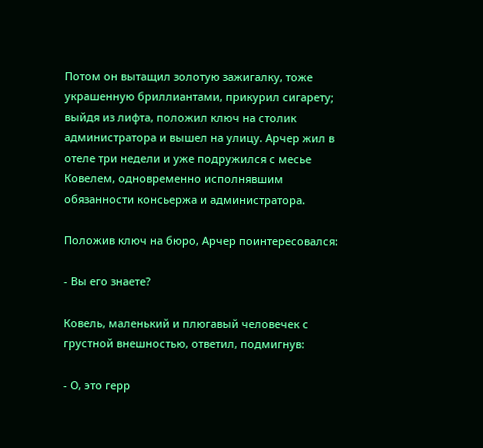Потом он вытащил золотую зажигалку, тоже украшенную бриллиантами, прикурил сигарету; выйдя из лифта, положил ключ на столик администратора и вышел на улицу. Арчер жил в отеле три недели и уже подружился с месье Ковелем, одновременно исполнявшим обязанности консьержа и администратора.

Положив ключ на бюро, Арчер поинтересовался:

- Вы его знаете?

Ковель, маленький и плюгавый человечек с грустной внешностью, ответил, подмигнув:

- О, это герр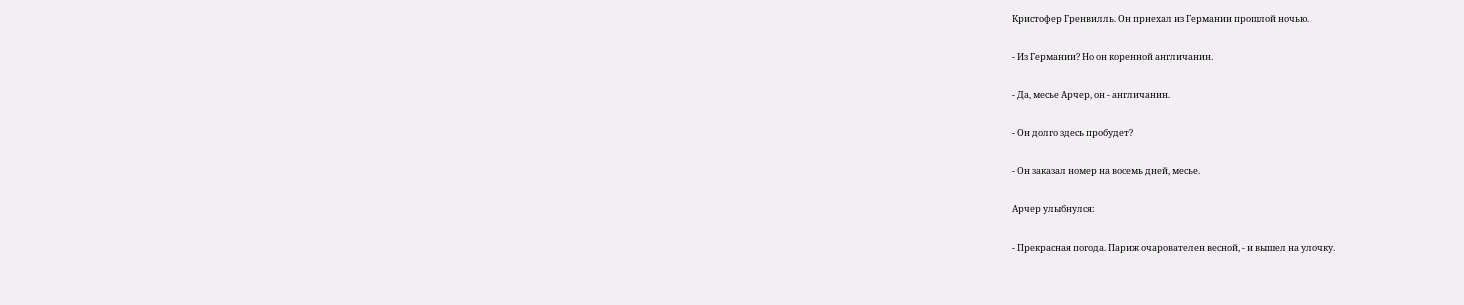Кристофер Гренвилль. Он приехал из Германии прошлой ночью.

- Из Германии? Но он коренной англичанин.

- Да, месье Арчер, он - англичанин.

- Он долго здесь пробудет?

- Он заказал номер на восемь дней, месье.

Арчер улыбнулся:

- Прекрасная погода. Париж очарователен весной, - и вышел на улочку.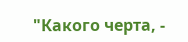"Какого черта, -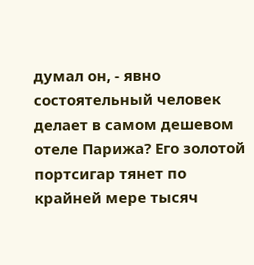думал он, - явно состоятельный человек делает в самом дешевом отеле Парижа? Его золотой портсигар тянет по крайней мере тысяч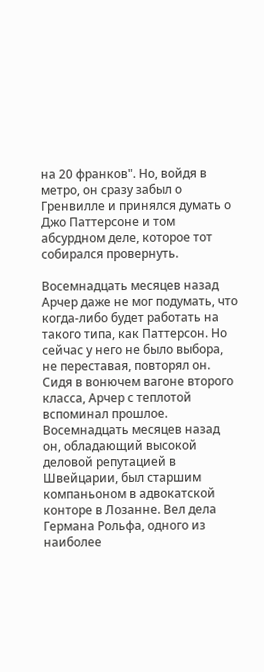на 20 франков". Но, войдя в метро, он сразу забыл о Гренвилле и принялся думать о Джо Паттерсоне и том абсурдном деле, которое тот собирался провернуть.

Восемнадцать месяцев назад Арчер даже не мог подумать, что когда-либо будет работать на такого типа, как Паттерсон. Но сейчас у него не было выбора, не переставая, повторял он. Сидя в вонючем вагоне второго класса, Арчер с теплотой вспоминал прошлое. Восемнадцать месяцев назад он, обладающий высокой деловой репутацией в Швейцарии, был старшим компаньоном в адвокатской конторе в Лозанне. Вел дела Германа Рольфа, одного из наиболее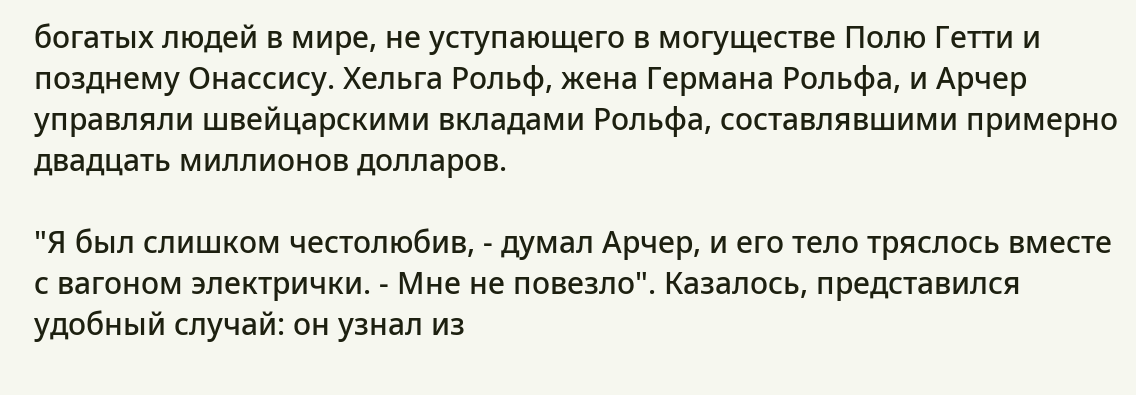богатых людей в мире, не уступающего в могуществе Полю Гетти и позднему Онассису. Хельга Рольф, жена Германа Рольфа, и Арчер управляли швейцарскими вкладами Рольфа, составлявшими примерно двадцать миллионов долларов.

"Я был слишком честолюбив, - думал Арчер, и его тело тряслось вместе с вагоном электрички. - Мне не повезло". Казалось, представился удобный случай: он узнал из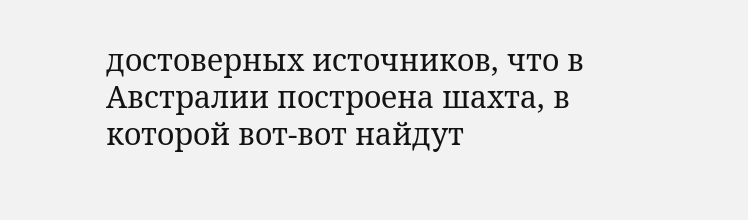достоверных источников, что в Австралии построена шахта, в которой вот-вот найдут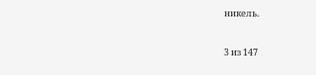никель.



3 из 147